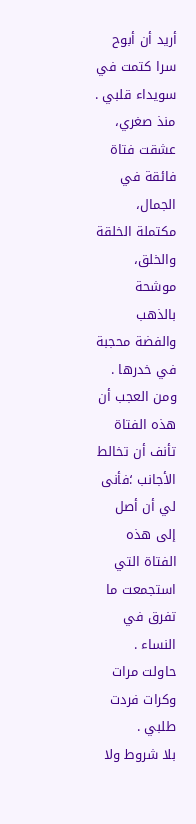أريد أن أبوح سرا كتمت في سويداء قلبي .
منذ صغري، عشقت فتاة فائقة في الجمال، مكتملة الخلقة والخلق، موشحة بالذهب والفضة محجبة في خدرها .
ومن العجب أن هذه الفتاة تأنف أن تخالط الأجانب ؛فأنى لي أن أصل إلى هذه الفتاة التي استجمعت ما تفرق في النساء .
حاولت مرات وكرات فردت طلبي .
بلا شروط ولا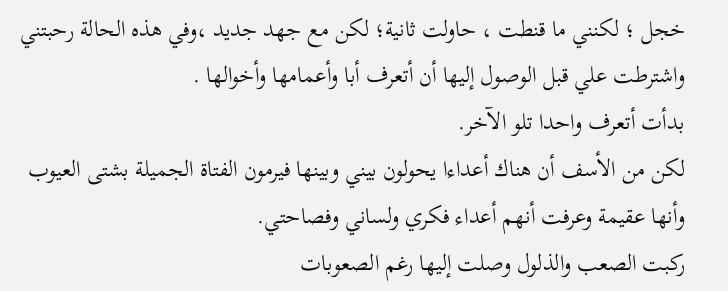خجل ؛ لكنني ما قنطت ، حاولت ثانية؛ لكن مع جهد جديد ،وفي هذه الحالة رحبتني واشترطت علي قبل الوصول إليها أن أتعرف أبا وأعمامها وأخوالها .
بدأت أتعرف واحدا تلو الآخر.
لكن من الأسف أن هناك أعداءا يحولون بيني وبينها فيرمون الفتاة الجميلة بشتى العيوب وأنها عقيمة وعرفت أنهم أعداء فكري ولساني وفصاحتي.
ركبت الصعب والذلول وصلت إليها رغم الصعوبات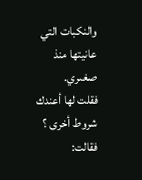والنكبات التي عانيتها منذ صغىري.
فقلت لها أعندك شروط أخرى ؟
فقالت: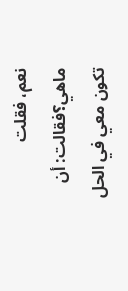نعم، فقلت ماهي؟فقالت: أن تكون معي في الحل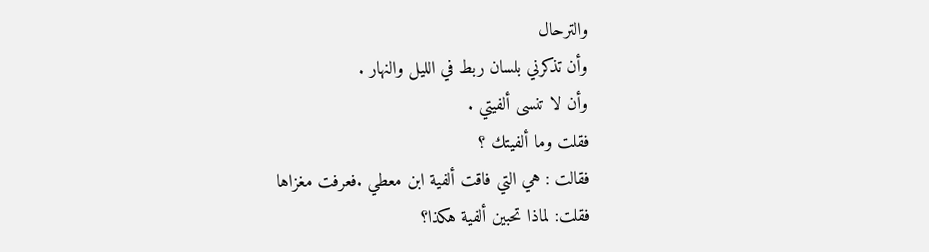والترحال
وأن تذكرني بلسان ربط في الليل والنهار .
وأن لا تنسى ألفيتي .
فقلت وما ألفيتك ؟
فقالت : هي التي فاقت ألفية ابن معطي .فعرفت مغزاها
فقلت: لماذا تحبين ألفية هكذا؟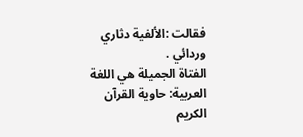فقالت :الألفية دثاري وردائي .
الفتاة الجميلة هي اللغة العربية: حاوية القرآن الكريم